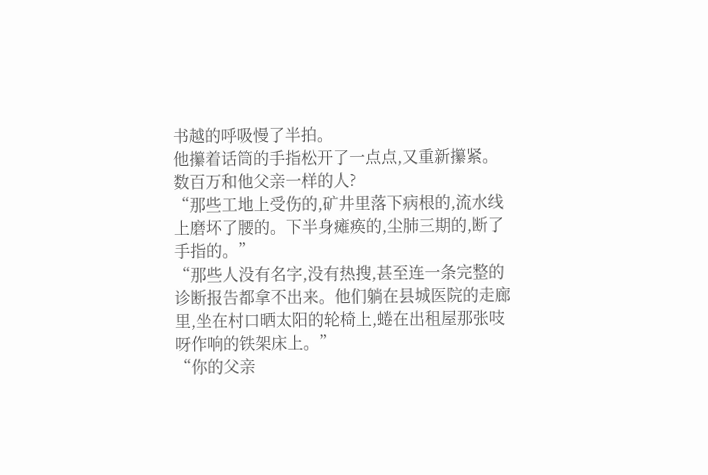书越的呼吸慢了半拍。
他攥着话筒的手指松开了一点点,又重新攥紧。
数百万和他父亲一样的人?
“那些工地上受伤的,矿井里落下病根的,流水线上磨坏了腰的。下半身瘫痪的,尘肺三期的,断了手指的。”
“那些人没有名字,没有热搜,甚至连一条完整的诊断报告都拿不出来。他们躺在县城医院的走廊里,坐在村口晒太阳的轮椅上,蜷在出租屋那张吱呀作响的铁架床上。”
“你的父亲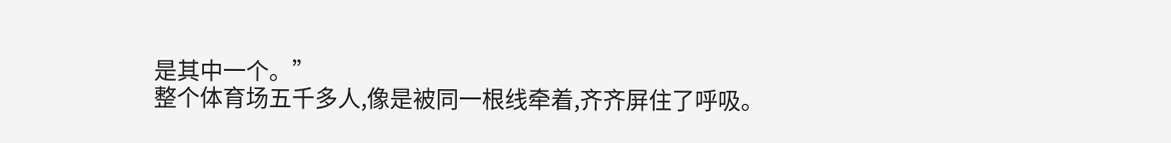是其中一个。”
整个体育场五千多人,像是被同一根线牵着,齐齐屏住了呼吸。